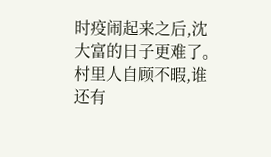时疫闹起来之后,沈大富的日子更难了。
村里人自顾不暇,谁还有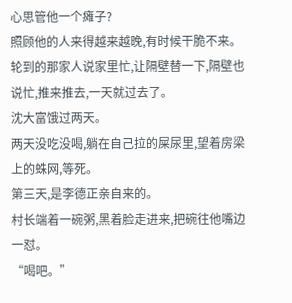心思管他一个瘫子?
照顾他的人来得越来越晚,有时候干脆不来。
轮到的那家人说家里忙,让隔壁替一下,隔壁也说忙,推来推去,一天就过去了。
沈大富饿过两天。
两天没吃没喝,躺在自己拉的屎尿里,望着房梁上的蛛网,等死。
第三天,是李德正亲自来的。
村长端着一碗粥,黑着脸走进来,把碗往他嘴边一怼。
“喝吧。”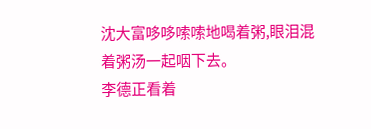沈大富哆哆嗦嗦地喝着粥,眼泪混着粥汤一起咽下去。
李德正看着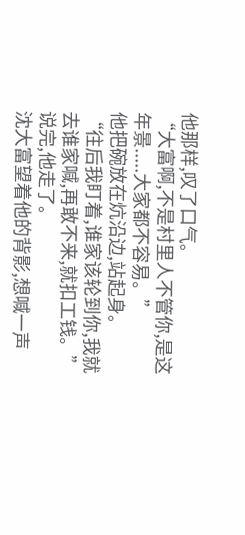他那样,叹了口气。
“大富啊,不是村里人不管你,是这年景.....大家都不容易。”
他把碗放在炕沿边,站起身。
“往后我盯着,谁家该轮到你,我就去谁家喊,再敢不来,就扣工钱。”
说完,他走了。
沈大富望着他的背影,想喊一声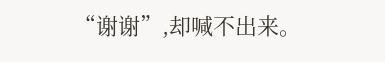“谢谢”,却喊不出来。